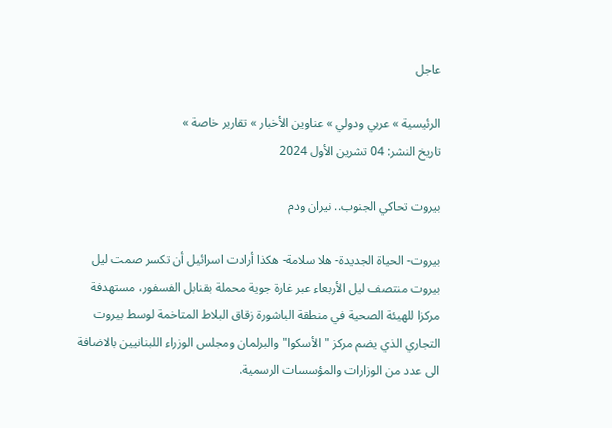عاجل

الرئيسية » عربي ودولي » عناوين الأخبار » تقارير خاصة »
تاريخ النشر: 04 تشرين الأول 2024

بيروت تحاكي الجنوب.. نيران ودم

بيروت- الحياة الجديدة- هلا سلامة- هكذا أرادت اسرائيل أن تكسر صمت ليل بيروت منتصف ليل الأربعاء عبر غارة جوية محملة بقنابل الفسفور، مستهدفة مركزا للهيئة الصحية في منطقة الباشورة زقاق البلاط المتاخمة لوسط بيروت التجاري الذي يضم مركز "الأسكوا" والبرلمان ومجلس الوزراء اللبنانيين بالاضافة الى عدد من الوزارات والمؤسسات الرسمية.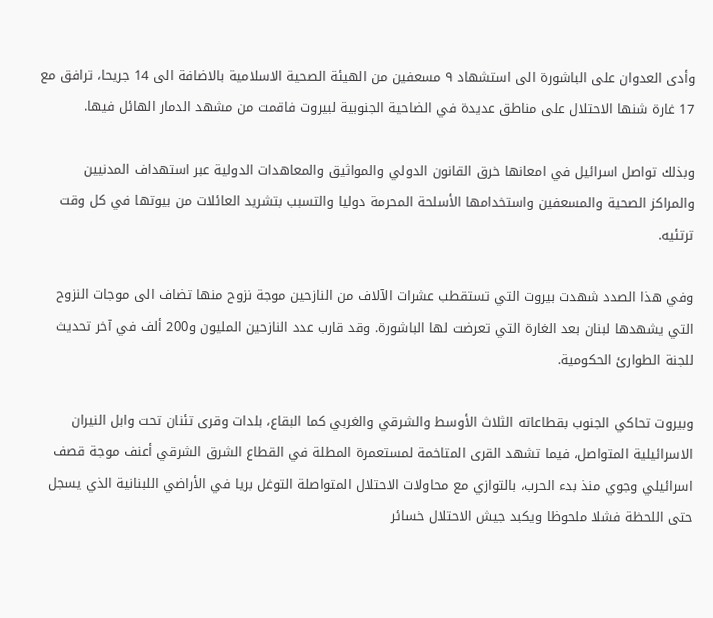وأدى العدوان على الباشورة الى استشهاد ٩ مسعفين من الهيئة الصحية الاسلامية بالاضافة الى 14 جريحا، ترافق مع 17 غارة شنها الاحتلال على مناطق عديدة في الضاحية الجنوبية لبيروت فاقمت من مشهد الدمار الهائل فيها.

وبذلك تواصل اسرائيل في امعانها خرق القانون الدولي والمواثيق والمعاهدات الدولية عبر استهداف المدنيين والمراكز الصحية والمسعفين واستخدامها الأسلحة المحرمة دوليا والتسبب بتشريد العائلات من بيوتها في كل وقت ترتئيه.

وفي هذا الصدد شهدت بيروت التي تستقطب عشرات الآلاف من النازحين موجة نزوح منها تضاف الى موجات النزوح التي يشهدها لبنان بعد الغارة التي تعرضت لها الباشورة. وقد قارب عدد النازحين المليون و200 ألف في آخر تحديث للجنة الطوارئ الحكومية.

وبيروت تحاكي الجنوب بقطاعاته الثلاث الأوسط والشرقي والغربي كما البقاع، بلدات وقرى تئنان تحت وابل النيران الاسرائيلية المتواصل، فيما تشهد القرى المتاخمة لمستعمرة المطلة في القطاع الشرق الشرقي أعنف موجة قصف اسرائيلي وجوي منذ بدء الحرب، بالتوازي مع محاولات الاحتلال المتواصلة التوغل بريا في الأراضي اللبنانية الذي يسجل حتى اللحظة فشلا ملحوظا ويكبد جيش الاحتلال خسائر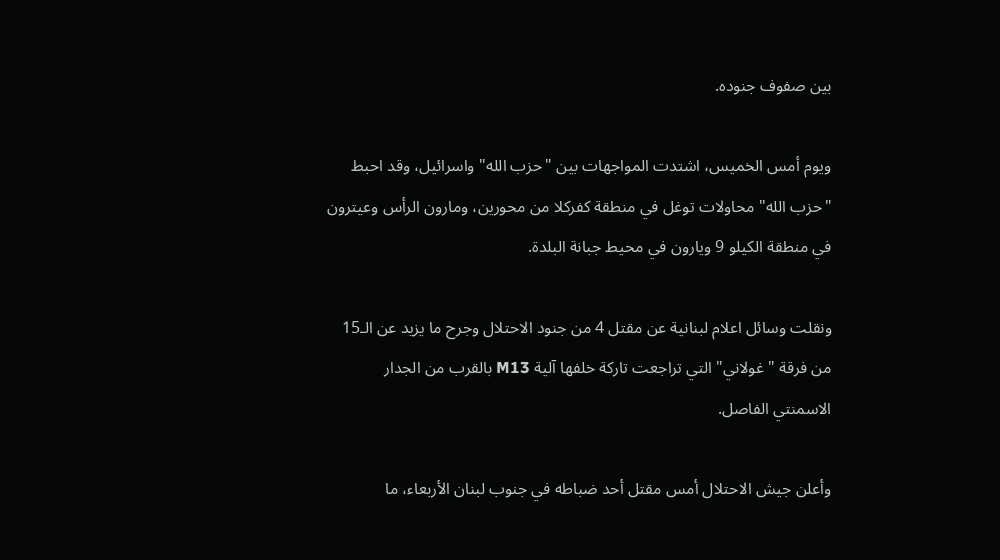بين صفوف جنوده.

ويوم أمس الخميس، اشتدت المواجهات بين "حزب الله" واسرائيل، وقد احبط "حزب الله" محاولات توغل في منطقة كفركلا من محورين، ومارون الرأس وعيترون في منطقة الكيلو 9 ويارون في محيط جبانة البلدة.

ونقلت وسائل اعلام لبنانية عن مقتل 4 من جنود الاحتلال وجرح ما يزيد عن الـ15 من فرقة "غولاني" التي تراجعت تاركة خلفها آلية M13 بالقرب من الجدار الاسمنتي الفاصل.

وأعلن جيش الاحتلال أمس مقتل أحد ضباطه في جنوب لبنان الأربعاء، ما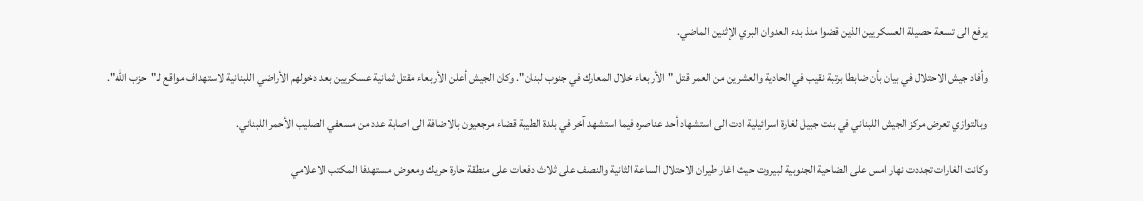يرفع الى تسعة حصيلة العسكريين الذين قضوا منذ بدء العدوان البري الإثنين الماضي.

وأفاد جيش الاحتلال في بيان بأن ضابطا برتبة نقيب في الحادية والعشرين من العمر قتل "الأربعاء خلال المعارك في جنوب لبنان". وكان الجيش أعلن الأربعاء مقتل ثمانية عسكريين بعد دخولهم الأراضي اللبنانية لاستهداف مواقع لـ"حزب الله".

وبالتوازي تعرض مركز الجيش اللبناني في بنت جبيل لغارة اسرائيلية ادت الى استشهاد أحد عناصره فيما استشهد آخر في بلدة الطيبة قضاء مرجعيون بالاضافة الى اصابة عدد من مسعفي الصليب الأحمر اللبناني.

وكانت الغارات تجددت نهار امس على الضاحية الجنوبية لبيروت حيث اغار طيران الاحتلال الساعة الثانية والنصف على ثلاث دفعات على منطقة حارة حريك ومعوض مستهدفا المكتب الاعلامي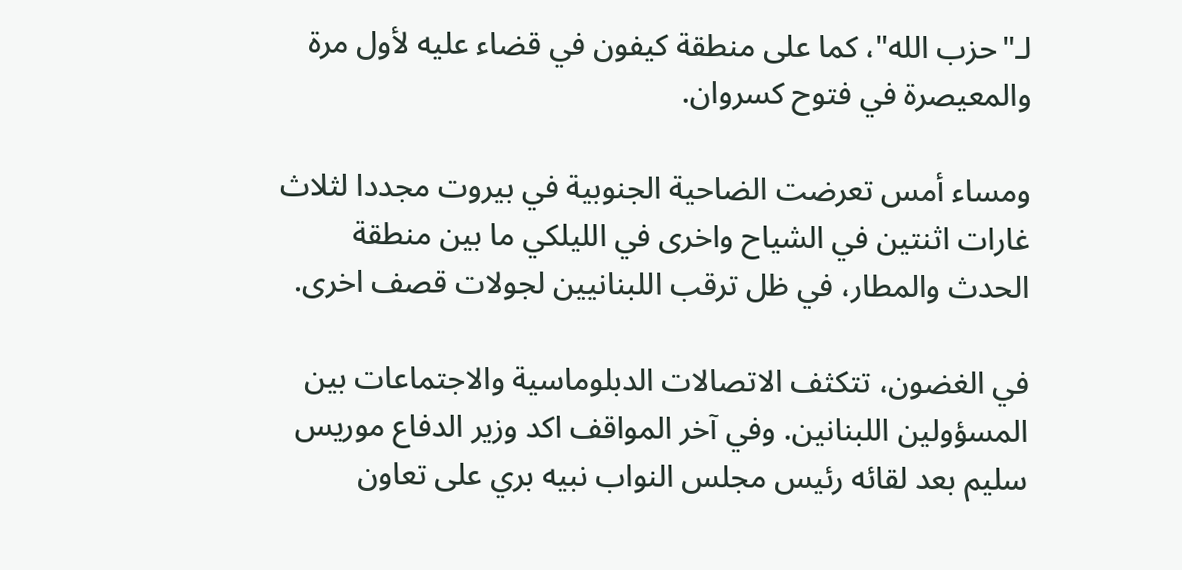لـ"حزب الله"، كما على منطقة كيفون في قضاء عليه لأول مرة والمعيصرة في فتوح كسروان.

ومساء أمس تعرضت الضاحية الجنوبية في بيروت مجددا لثلاث غارات اثنتين في الشياح واخرى في الليلكي ما بين منطقة الحدث والمطار، في ظل ترقب اللبنانيين لجولات قصف اخرى.

في الغضون، تتكثف الاتصالات الدبلوماسية والاجتماعات بين المسؤولين اللبنانين. وفي آخر المواقف اكد وزير الدفاع موريس سليم بعد لقائه رئيس مجلس النواب نبيه بري على تعاون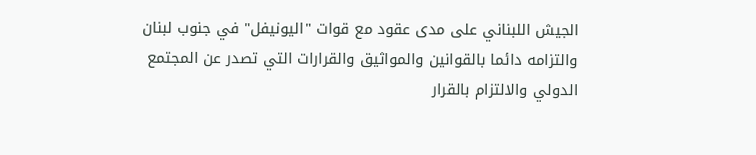الجيش اللبناني على مدى عقود مع قوات "اليونيفل" في جنوب لبنان والتزامه دائما بالقوانين والمواثيق والقرارات التي تصدر عن المجتمع الدولي والالتزام بالقرار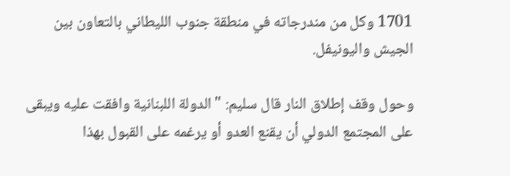1701 وكل من مندرجاته في منطقة جنوب الليطاني بالتعاون بين الجيش واليونيفل.

وحول وقف إطلاق النار قال سليم: "الدولة اللبنانية وافقت عليه ويبقى على المجتمع الدولي أن يقنع العدو أو يرغمه على القبول بهذا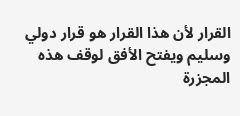القرار لأن هذا القرار هو قرار دولي وسليم ويفتح الأفق لوقف هذه المجزرة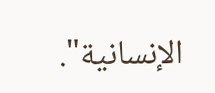الإنسانية".